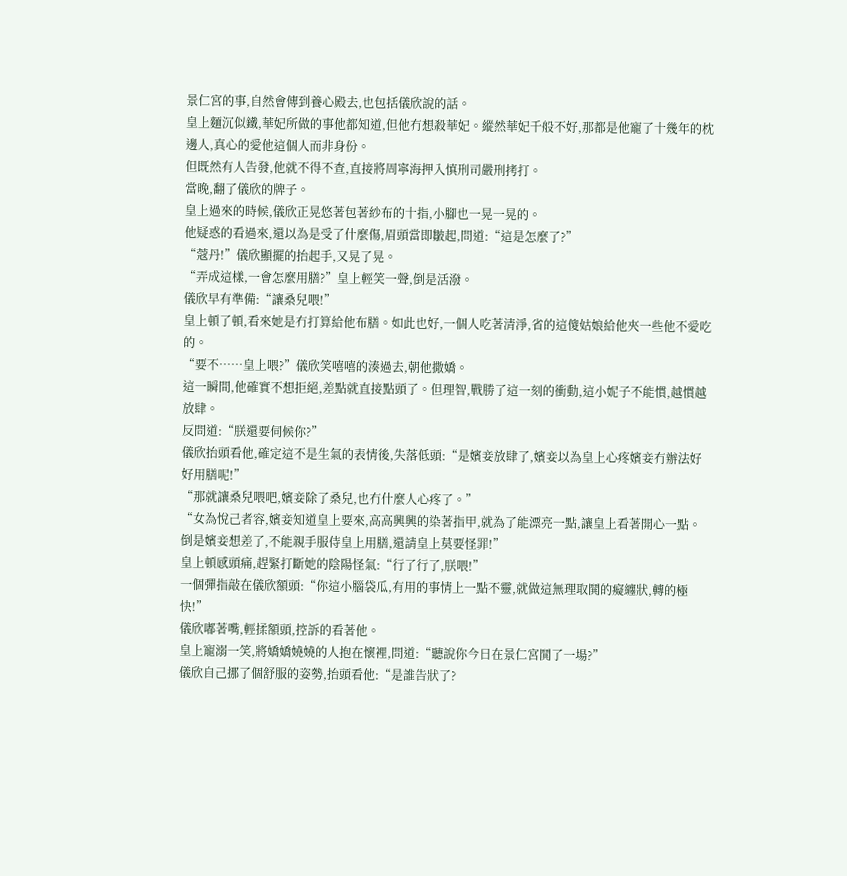景仁宮的事,自然會傳到養心殿去,也包括儀欣說的話。
皇上麵沉似鐵,華妃所做的事他都知道,但他冇想殺華妃。縱然華妃千般不好,那都是他寵了十幾年的枕邊人,真心的愛他這個人而非身份。
但既然有人告發,他就不得不查,直接將周寧海押入慎刑司嚴刑拷打。
當晚,翻了儀欣的牌子。
皇上過來的時候,儀欣正晃悠著包著紗布的十指,小腳也一晃一晃的。
他疑惑的看過來,還以為是受了什麼傷,眉頭當即皺起,問道:“這是怎麼了?”
“蔻丹!”儀欣顯擺的抬起手,又晃了晃。
“弄成這樣,一會怎麼用膳?”皇上輕笑一聲,倒是活潑。
儀欣早有準備:“讓桑兒喂!”
皇上頓了頓,看來她是冇打算給他布膳。如此也好,一個人吃著清淨,省的這傻姑娘給他夾一些他不愛吃的。
“要不……皇上喂?”儀欣笑嘻嘻的湊過去,朝他撒嬌。
這一瞬間,他確實不想拒絕,差點就直接點頭了。但理智,戰勝了這一刻的衝動,這小妮子不能慣,越慣越放肆。
反問道:“朕還要伺候你?”
儀欣抬頭看他,確定這不是生氣的表情後,失落低頭:“是嬪妾放肆了,嬪妾以為皇上心疼嬪妾冇辦法好好用膳呢!”
“那就讓桑兒喂吧,嬪妾除了桑兒,也冇什麼人心疼了。”
“女為悅己者容,嬪妾知道皇上要來,高高興興的染著指甲,就為了能漂亮一點,讓皇上看著開心一點。倒是嬪妾想差了,不能親手服侍皇上用膳,還請皇上莫要怪罪!”
皇上頓感頭痛,趕緊打斷她的陰陽怪氣:“行了行了,朕喂!”
一個彈指敲在儀欣額頭:“你這小腦袋瓜,有用的事情上一點不靈,就做這無理取鬨的癡纏狀,轉的極快!”
儀欣嘟著嘴,輕揉額頭,控訴的看著他。
皇上寵溺一笑,將嬌嬌嬈嬈的人抱在懷裡,問道:“聽說你今日在景仁宮鬨了一場?”
儀欣自己挪了個舒服的姿勢,抬頭看他:“是誰告狀了?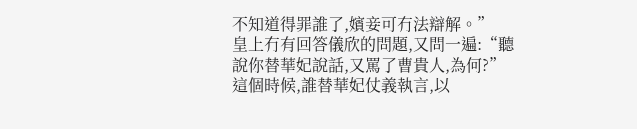不知道得罪誰了,嬪妾可冇法辯解。”
皇上冇有回答儀欣的問題,又問一遍:“聽說你替華妃說話,又罵了曹貴人,為何?”
這個時候,誰替華妃仗義執言,以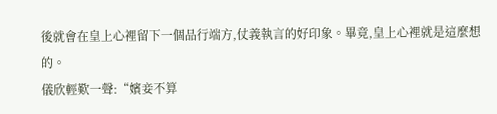後就會在皇上心裡留下一個品行端方,仗義執言的好印象。畢竟,皇上心裡就是這麼想的。
儀欣輕歎一聲:“嬪妾不算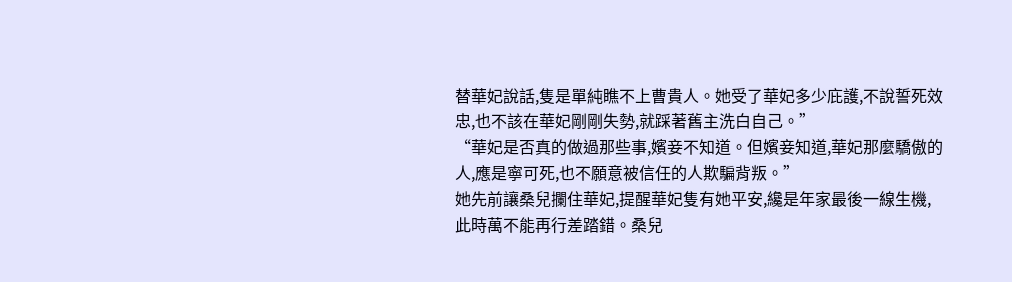替華妃說話,隻是單純瞧不上曹貴人。她受了華妃多少庇護,不說誓死效忠,也不該在華妃剛剛失勢,就踩著舊主洗白自己。”
“華妃是否真的做過那些事,嬪妾不知道。但嬪妾知道,華妃那麼驕傲的人,應是寧可死,也不願意被信任的人欺騙背叛。”
她先前讓桑兒攔住華妃,提醒華妃隻有她平安,纔是年家最後一線生機,此時萬不能再行差踏錯。桑兒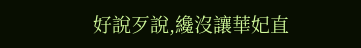好說歹說,纔沒讓華妃直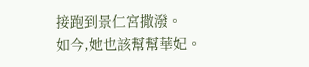接跑到景仁宮撒潑。
如今,她也該幫幫華妃。